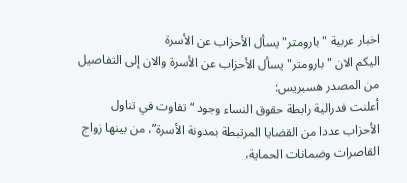اخبار عربية "بارومتر" يسأل الأحزاب عن الأسرة
اليكم الان "بارومتر" يسأل الأحزاب عن الأسرة والان إلى التفاصيل من المصدر هسبريس:
أعلنت فدرالية رابطة حقوق النساء وجود “تفاوت في تناول الأحزاب عددا من القضايا المرتبطة بمدونة الأسرة”، من بينها زواج القاصرات وضمانات الحماية،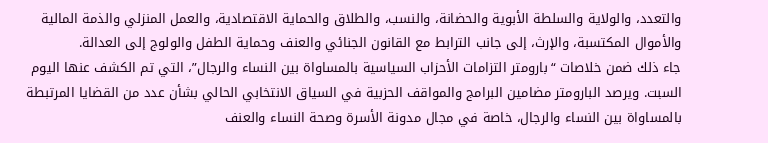والتعدد، والولاية والسلطة الأبوية والحضانة، والنسب، والطلاق والحماية الاقتصادية، والعمل المنزلي والذمة المالية والأموال المكتسبة، والإرث، إلى جانب الترابط مع القانون الجنائي والعنف وحماية الطفل والولوج إلى العدالة.
جاء ذلك ضمن خلاصات “بارومتر التزامات الأحزاب السياسية بالمساواة بين النساء والرجال”، التي تم الكشف عنها اليوم السبت. ويرصد البارومتر مضامين البرامج والمواقف الحزبية في السياق الانتخابي الحالي بشأن عدد من القضايا المرتبطة بالمساواة بين النساء والرجال، خاصة في مجال مدونة الأسرة وصحة النساء والعنف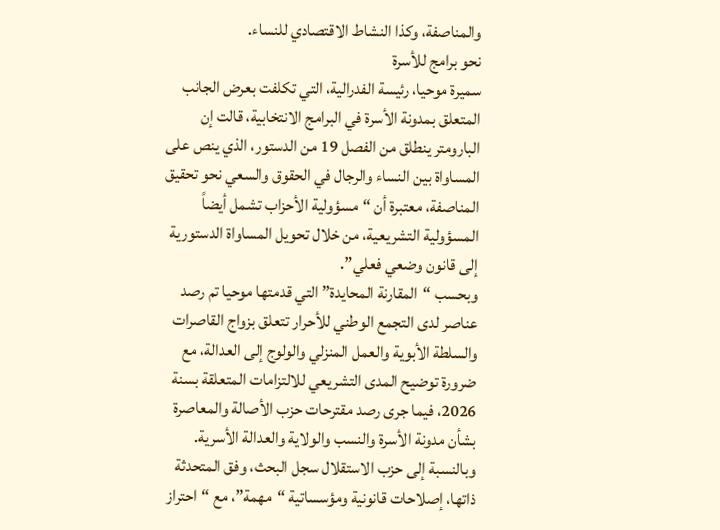والمناصفة، وكذا النشاط الاقتصادي للنساء.
نحو برامج للأسرة
سميرة موحيا، رئيسة الفدرالية، التي تكلفت بعرض الجانب المتعلق بمدونة الأسرة في البرامج الانتخابية، قالت إن البارومتر ينطلق من الفصل 19 من الدستور، الذي ينص على المساواة بين النساء والرجال في الحقوق والسعي نحو تحقيق المناصفة، معتبرة أن “مسؤولية الأحزاب تشمل أيضاً المسؤولية التشريعية، من خلال تحويل المساواة الدستورية إلى قانون وضعي فعلي”.
وبحسب “المقارنة المحايدة” التي قدمتها موحيا تم رصد عناصر لدى التجمع الوطني للأحرار تتعلق بزواج القاصرات والسلطة الأبوية والعمل المنزلي والولوج إلى العدالة، مع ضرورة توضيح المدى التشريعي للالتزامات المتعلقة بسنة 2026، فيما جرى رصد مقترحات حزب الأصالة والمعاصرة بشأن مدونة الأسرة والنسب والولاية والعدالة الأسرية.
وبالنسبة إلى حزب الاستقلال سجل البحث، وفق المتحدثة ذاتها، إصلاحات قانونية ومؤسساتية “مهمة”، مع “احتراز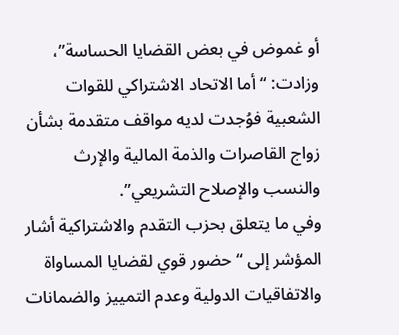أو غموض في بعض القضايا الحساسة”، وزادت: “أما الاتحاد الاشتراكي للقوات الشعبية فوُجدت لديه مواقف متقدمة بشأن زواج القاصرات والذمة المالية والإرث والنسب والإصلاح التشريعي”.
وفي ما يتعلق بحزب التقدم والاشتراكية أشار المؤشر إلى “حضور قوي لقضايا المساواة والاتفاقيات الدولية وعدم التمييز والضمانات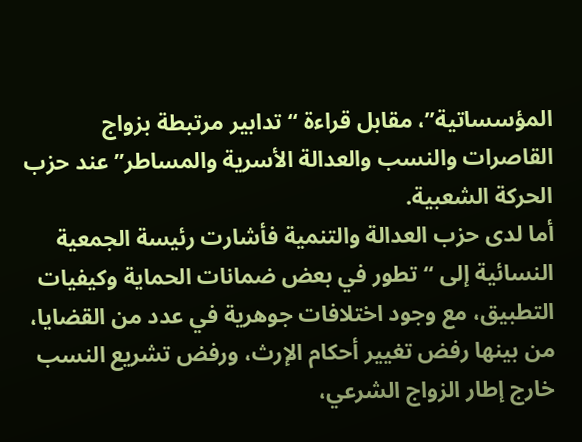المؤسساتية”، مقابل قراءة “تدابير مرتبطة بزواج القاصرات والنسب والعدالة الأسرية والمساطر” عند حزب الحركة الشعبية.
أما لدى حزب العدالة والتنمية فأشارت رئيسة الجمعية النسائية إلى “تطور في بعض ضمانات الحماية وكيفيات التطبيق، مع وجود اختلافات جوهرية في عدد من القضايا، من بينها رفض تغيير أحكام الإرث، ورفض تشريع النسب خارج إطار الزواج الشرعي،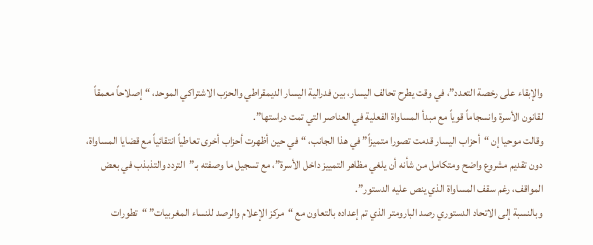والإبقاء على رخصة التعدد”، في وقت يطرح تحالف اليسار، بين فدرالية اليسار الديمقراطي والحزب الاشتراكي الموحد، “إصلاحاً معمقاً لقانون الأسرة وانسجاماً قوياً مع مبدأ المساواة الفعلية في العناصر التي تمت دراستها”.
وقالت موحيا إن “أحزاب اليسار قدمت تصورا متميزاً” في هذا الجانب، “في حين أظهرت أحزاب أخرى تعاطياً انتقائياً مع قضايا المساواة، دون تقديم مشروع واضح ومتكامل من شأنه أن يلغي مظاهر التمييز داخل الأسرة”، مع تسجيل ما وصفته بـ”التردد والتذبذب في بعض المواقف، رغم سقف المساواة الذي ينص عليه الدستور”.
وبالنسبة إلى الاتحاد الدستوري رصد البارومتر الذي تم إعداده بالتعاون مع “مركز الإعلام والرصد للنساء المغربيات” “تطورات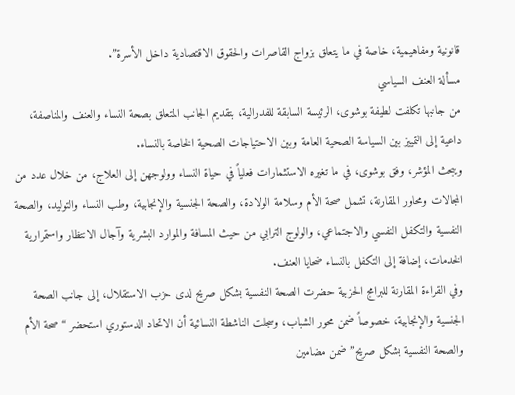قانونية ومفاهيمية، خاصة في ما يتعلق بزواج القاصرات والحقوق الاقتصادية داخل الأسرة”.
مسألة العنف السياسي
من جانبها تكلفت لطيفة بوشوى، الرئيسة السابقة للفدرالية، بتقديم الجانب المتعلق بصحة النساء والعنف والمناصفة، داعية إلى التمييز بين السياسة الصحية العامة وبين الاحتياجات الصحية الخاصة بالنساء.
ويبحث المؤشر، وفق بوشوى، في ما تغيره الاستثمارات فعلياً في حياة النساء وولوجهن إلى العلاج، من خلال عدد من المجالات ومحاور المقارنة، تشمل صحة الأم وسلامة الولادة، والصحة الجنسية والإنجابية، وطب النساء والتوليد، والصحة النفسية والتكفل النفسي والاجتماعي، والولوج الترابي من حيث المسافة والموارد البشرية وآجال الانتظار واستمرارية الخدمات، إضافة إلى التكفل بالنساء ضحايا العنف.
وفي القراءة المقارنة للبرامج الحزبية حضرت الصحة النفسية بشكل صريح لدى حزب الاستقلال، إلى جانب الصحة الجنسية والإنجابية، خصوصاً ضمن محور الشباب، وسجلت الناشطة النسائية أن الاتحاد الدستوري استحضر “صحة الأم والصحة النفسية بشكل صريح” ضمن مضامين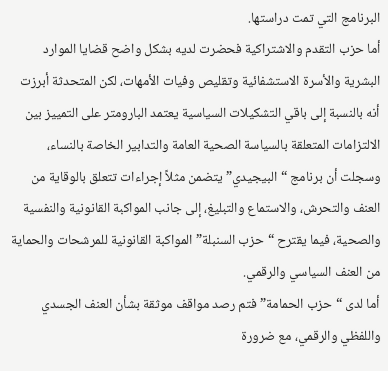البرنامج التي تمت دراستها.
أما حزب التقدم والاشتراكية فحضرت لديه بشكل واضح قضايا الموارد البشرية والأسرة الاستشفائية وتقليص وفيات الأمهات، لكن المتحدثة أبرزت أنه بالنسبة إلى باقي التشكيلات السياسية يعتمد البارومتر على التمييز بين الالتزامات المتعلقة بالسياسة الصحية العامة والتدابير الخاصة بالنساء، وسجلت أن برنامج “البيجيدي” يتضمن مثلاً إجراءات تتعلق بالوقاية من العنف والتحرش، والاستماع والتبليغ، إلى جانب المواكبة القانونية والنفسية والصحية، فيما يقترح “حزب السنبلة” المواكبة القانونية للمرشحات والحماية من العنف السياسي والرقمي.
أما لدى “حزب الحمامة” فتم رصد مواقف موثقة بشأن العنف الجسدي واللفظي والرقمي، مع ضرورة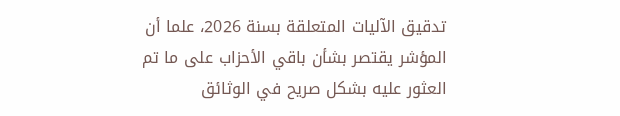تدقيق الآليات المتعلقة بسنة 2026، علما أن المؤشر يقتصر بشأن باقي الأحزاب على ما تم العثور عليه بشكل صريح في الوثائق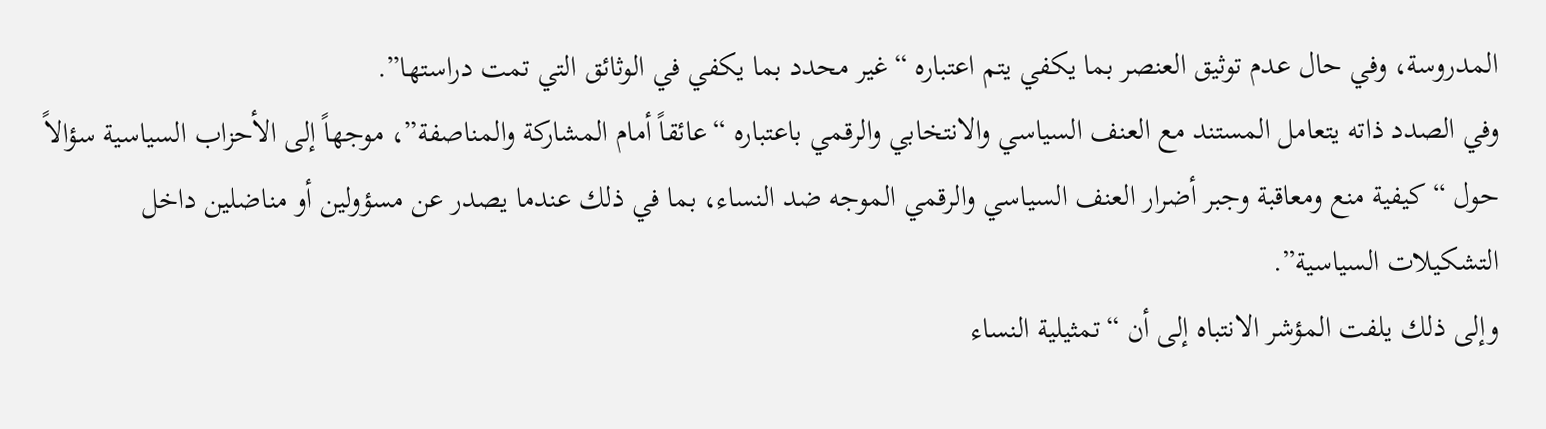المدروسة، وفي حال عدم توثيق العنصر بما يكفي يتم اعتباره “غير محدد بما يكفي في الوثائق التي تمت دراستها”.
وفي الصدد ذاته يتعامل المستند مع العنف السياسي والانتخابي والرقمي باعتباره “عائقاً أمام المشاركة والمناصفة”، موجهاً إلى الأحزاب السياسية سؤالاً حول “كيفية منع ومعاقبة وجبر أضرار العنف السياسي والرقمي الموجه ضد النساء، بما في ذلك عندما يصدر عن مسؤولين أو مناضلين داخل التشكيلات السياسية”.
وإلى ذلك يلفت المؤشر الانتباه إلى أن “تمثيلية النساء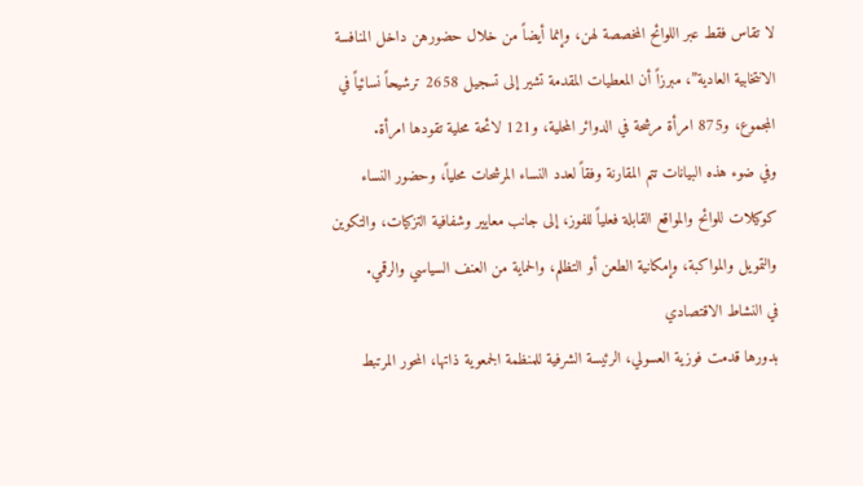لا تقاس فقط عبر اللوائح المخصصة لهن، وإنما أيضاً من خلال حضورهن داخل المنافسة الانتخابية العادية”، مبرزاً أن المعطيات المقدمة تشير إلى تسجيل 2658 ترشيحاً نسائياً في المجموع، و875 امرأة مرشحة في الدوائر المحلية، و121 لائحة محلية تقودها امرأة.
وفي ضوء هذه البيانات تتم المقارنة وفقاً لعدد النساء المرشحات محلياً، وحضور النساء كوكيلات للوائح والمواقع القابلة فعلياً للفوز، إلى جانب معايير وشفافية التزكيات، والتكوين والتمويل والمواكبة، وإمكانية الطعن أو التظلم، والحماية من العنف السياسي والرقمي.
في النشاط الاقتصادي
بدورها قدمت فوزية العسولي، الرئيسة الشرفية للمنظمة الجمعوية ذاتها، المحور المرتبط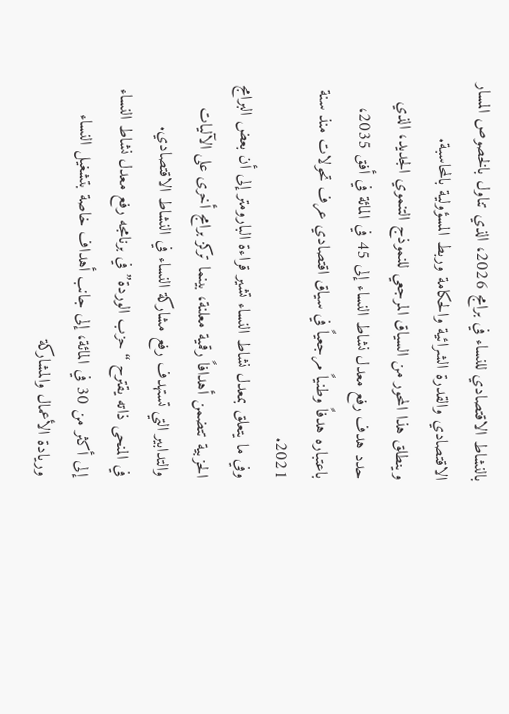بالنشاط الاقتصادي للنساء في برامج 2026، الذي تناول بالخصوص المسار الاقتصادي والقدرة الشرائية والحكامة وربط المسؤولية بالمحاسبة.
وينطلق هذا المحور من السياق المرجعي للنموذج التنموي الجديد، الذي حدد هدف رفع معدل نشاط النساء إلى 45 في المائة في أفق 2035، باعتباره هدفاً وطنياً مرجعياً في سياق اقتصادي عرف تحولات منذ سنة 2021.
وفي ما يتعلق بمعدل نشاط النساء تشير قراءة البارومتر إلى أن بعض البرامج الحزبية تتضمن أهدافاً رقمية معلنة، بينما تركز برامج أخرى على الآليات والتدابير التي تستهدف رفع مشاركة النساء في النشاط الاقتصادي.
في المنحى ذاته يقترح “حزب الوردة” في برنامجه رفع معدل نشاط النساء إلى أكثر من 30 في المائة، إلى جانب أهداف خاصة بتشغيل النساء وريادة الأعمال والمشاركة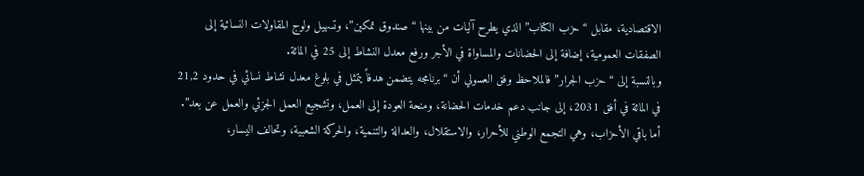الاقتصادية، مقابل “حزب الكتاب” الذي يطرح آليات من بينها “صندوق تمكين”، وتسهيل ولوج المقاولات النسائية إلى الصفقات العمومية، إضافة إلى الحضانات والمساواة في الأجر ورفع معدل النشاط إلى 25 في المائة.
وبالنسبة إلى “حزب الجرار” فالملاحظ وفق العسولي أن “برنامجه يتضمن هدفاً يتمثل في بلوغ معدل نشاط نسائي في حدود 21,2 في المائة في أفق 2031، إلى جانب دعم خدمات الحضانة، ومنحة العودة إلى العمل، وتشجيع العمل الجزئي والعمل عن بعد”.
أما باقي الأحزاب، وهي التجمع الوطني للأحرار، والاستقلال، والعدالة والتنمية، والحركة الشعبية، وتحالف اليسار،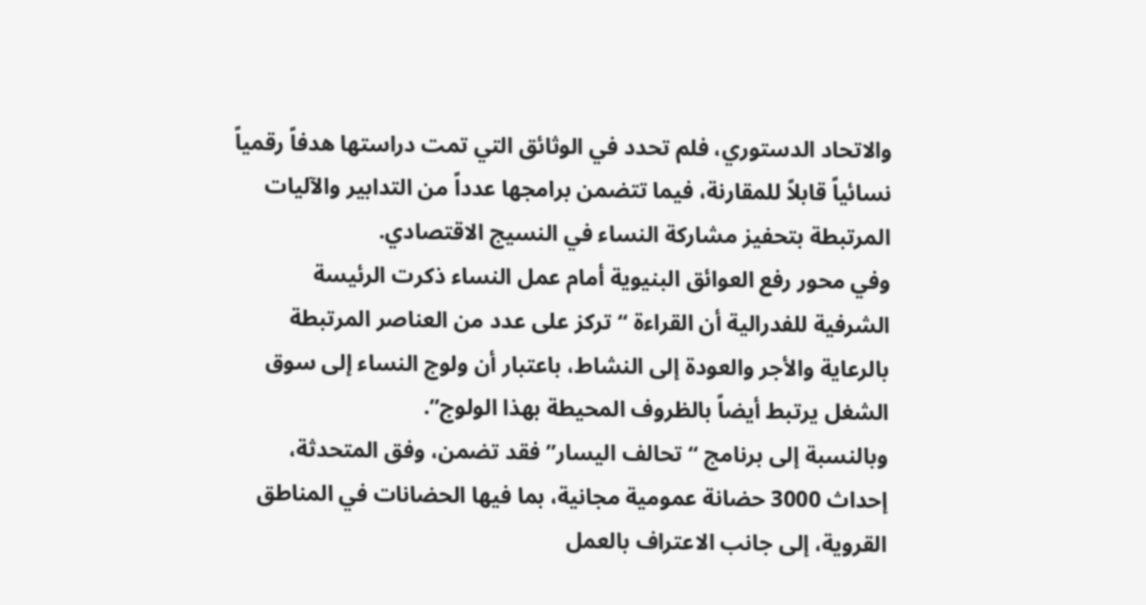والاتحاد الدستوري، فلم تحدد في الوثائق التي تمت دراستها هدفاً رقمياً نسائياً قابلاً للمقارنة، فيما تتضمن برامجها عدداً من التدابير والآليات المرتبطة بتحفيز مشاركة النساء في النسيج الاقتصادي.
وفي محور رفع العوائق البنيوية أمام عمل النساء ذكرت الرئيسة الشرفية للفدرالية أن القراءة “تركز على عدد من العناصر المرتبطة بالرعاية والأجر والعودة إلى النشاط، باعتبار أن ولوج النساء إلى سوق الشغل يرتبط أيضاً بالظروف المحيطة بهذا الولوج”.
وبالنسبة إلى برنامج “تحالف اليسار” فقد تضمن، وفق المتحدثة، إحداث 3000 حضانة عمومية مجانية، بما فيها الحضانات في المناطق القروية، إلى جانب الاعتراف بالعمل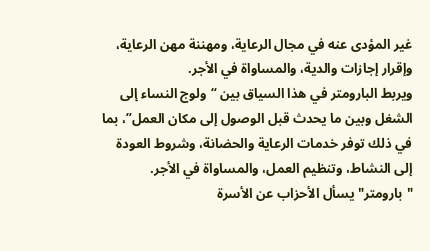غير المؤدى عنه في مجال الرعاية، ومهننة مهن الرعاية، وإقرار إجازات والدية، والمساواة في الأجر.
ويربط البارومتر في هذا السياق بين “ولوج النساء إلى الشغل وبين ما يحدث قبل الوصول إلى مكان العمل”، بما في ذلك توفر خدمات الرعاية والحضانة، وشروط العودة إلى النشاط، وتنظيم العمل، والمساواة في الأجر.
"بارومتر" يسأل الأحزاب عن الأسرة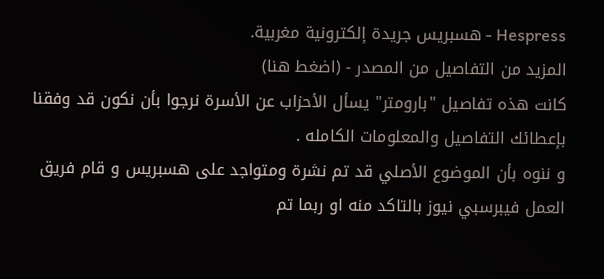Hespress - هسبريس جريدة إلكترونية مغربية.
المزيد من التفاصيل من المصدر - (اضغط هنا)
كانت هذه تفاصيل "بارومتر" يسأل الأحزاب عن الأسرة نرجوا بأن نكون قد وفقنا بإعطائك التفاصيل والمعلومات الكامله .
و ننوه بأن الموضوع الأصلي قد تم نشرة ومتواجد على هسبريس و قام فريق العمل فيبرسبي نيوز بالتاكد منه او ربما تم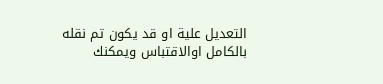التعديل علية او قد يكون تم نقله بالكامل اوالاقتباس ويمكنك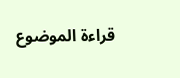قراءة الموضوع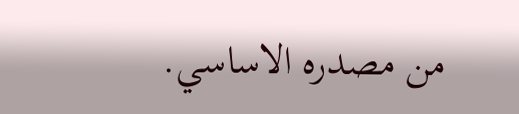من مصدره الاساسي.